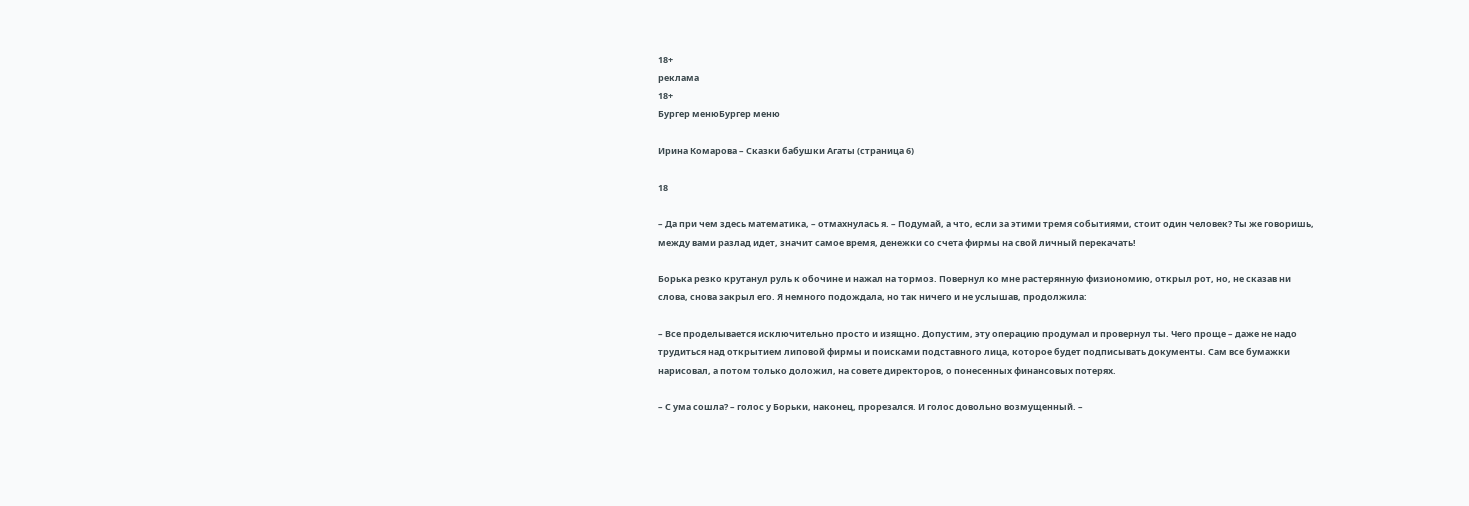18+
реклама
18+
Бургер менюБургер меню

Ирина Комарова – Сказки бабушки Агаты (страница 6)

18

– Да при чем здесь математика, – отмахнулась я. – Подумай, а что, если за этими тремя событиями, стоит один человек? Ты же говоришь, между вами разлад идет, значит самое время, денежки со счета фирмы на свой личный перекачать!

Борька резко крутанул руль к обочине и нажал на тормоз. Повернул ко мне растерянную физиономию, открыл рот, но, не сказав ни слова, снова закрыл его. Я немного подождала, но так ничего и не услышав, продолжила:

– Все проделывается исключительно просто и изящно. Допустим, эту операцию продумал и провернул ты. Чего проще – даже не надо трудиться над открытием липовой фирмы и поисками подставного лица, которое будет подписывать документы. Сам все бумажки нарисовал, а потом только доложил, на совете директоров, о понесенных финансовых потерях.

– С ума сошла? – голос у Борьки, наконец, прорезался. И голос довольно возмущенный. –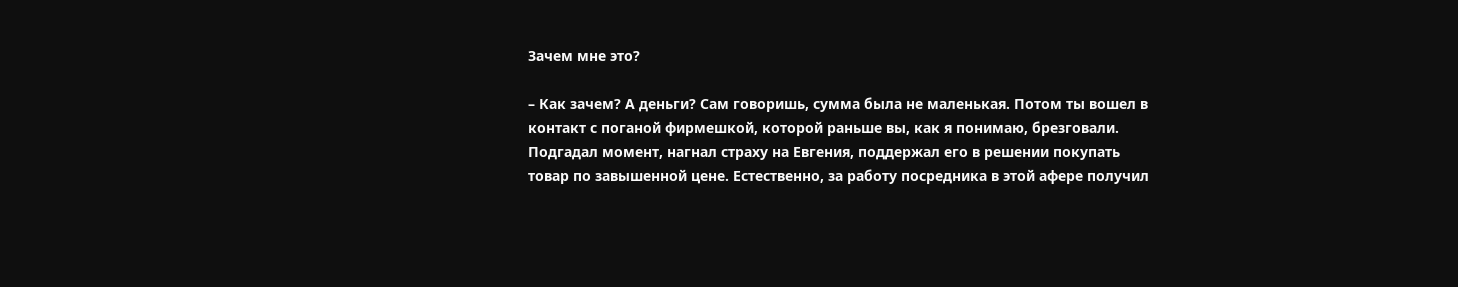Зачем мне это?

– Как зачем? А деньги? Сам говоришь, сумма была не маленькая. Потом ты вошел в контакт с поганой фирмешкой, которой раньше вы, как я понимаю, брезговали. Подгадал момент, нагнал страху на Евгения, поддержал его в решении покупать товар по завышенной цене. Естественно, за работу посредника в этой афере получил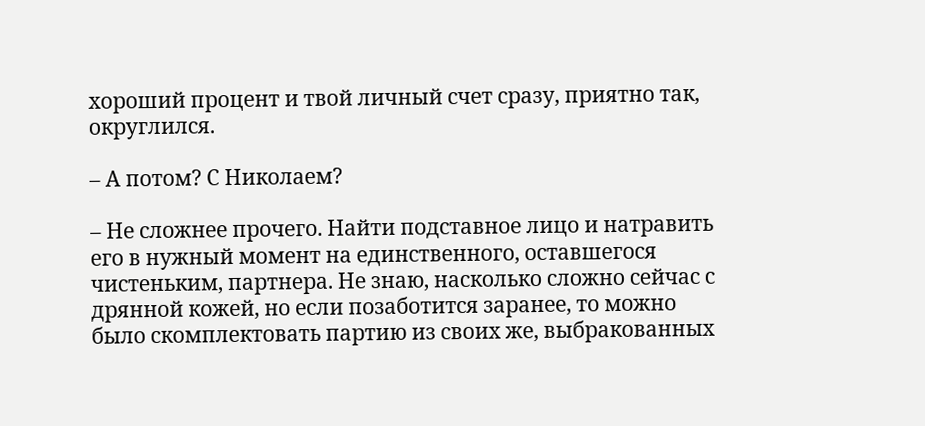хороший процент и твой личный счет сразу, приятно так, округлился.

– А потом? С Николаем?

– Не сложнее прочего. Найти подставное лицо и натравить его в нужный момент на единственного, оставшегося чистеньким, партнера. Не знаю, насколько сложно сейчас с дрянной кожей, но если позаботится заранее, то можно было скомплектовать партию из своих же, выбракованных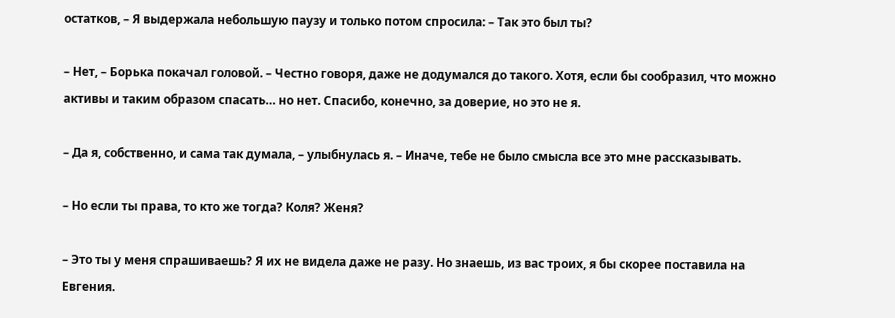остатков, – Я выдержала небольшую паузу и только потом спросила: – Так это был ты?

– Нет, – Борька покачал головой. – Честно говоря, даже не додумался до такого. Хотя, если бы сообразил, что можно активы и таким образом спасать… но нет. Спасибо, конечно, за доверие, но это не я.

– Да я, собственно, и сама так думала, – улыбнулась я. – Иначе, тебе не было смысла все это мне рассказывать.

– Но если ты права, то кто же тогда? Коля? Женя?

– Это ты у меня спрашиваешь? Я их не видела даже не разу. Но знаешь, из вас троих, я бы скорее поставила на Евгения.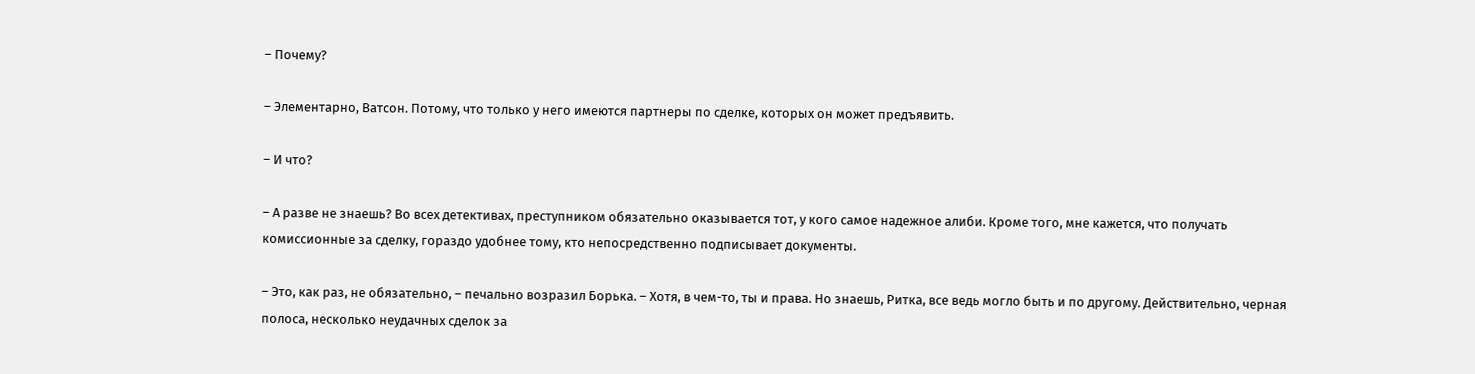– Почему?

– Элементарно, Ватсон. Потому, что только у него имеются партнеры по сделке, которых он может предъявить.

– И что?

– А разве не знаешь? Во всех детективах, преступником обязательно оказывается тот, у кого самое надежное алиби. Кроме того, мне кажется, что получать комиссионные за сделку, гораздо удобнее тому, кто непосредственно подписывает документы.

– Это, как раз, не обязательно, – печально возразил Борька. – Хотя, в чем-то, ты и права. Но знаешь, Ритка, все ведь могло быть и по другому. Действительно, черная полоса, несколько неудачных сделок за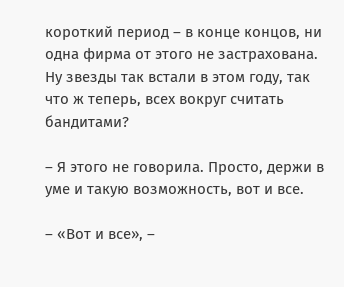короткий период – в конце концов, ни одна фирма от этого не застрахована. Ну звезды так встали в этом году, так что ж теперь, всех вокруг считать бандитами?

– Я этого не говорила. Просто, держи в уме и такую возможность, вот и все.

– «Вот и все», –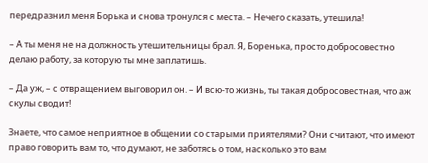передразнил меня Борька и снова тронулся с места. – Нечего сказать, утешила!

– А ты меня не на должность утешительницы брал. Я, Боренька, просто добросовестно делаю работу, за которую ты мне заплатишь.

– Да уж, – с отвращением выговорил он. – И всю-то жизнь, ты такая добросовестная, что аж скулы сводит!

Знаете, что самое неприятное в общении со старыми приятелями? Они считают, что имеют право говорить вам то, что думают, не заботясь о том, насколько это вам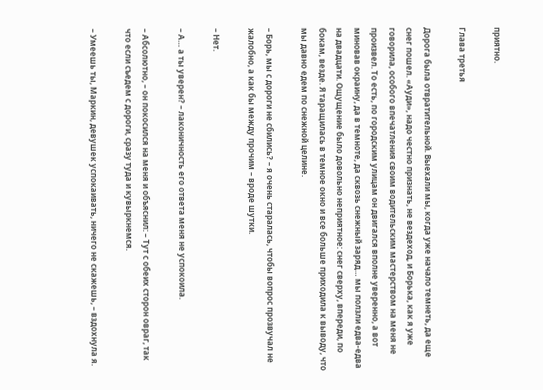приятно.

Глава третья

Дорога была отвратительной. Выехали мы, когда уже начало темнеть, да еще снег пошел. «Ауди», надо честно признать, не вездеход, и Борька, как я уже говорила, особого впечатления своим водительским мастерством на меня не произвел. То есть, по городским улицам он двигался вполне уверенно, а вот миновав окраину, да в темноте, да сквозь снежный заряд… мы ползли едва-едва на двадцати. Ощущение было довольно неприятное: снег сверху, впереди, по бокам, везде. Я таращилась в темное окно и все больше приходила к выводу, что мы давно едем по снежной целине.

– Борь, мы с дороги не сбились? – я очень старалась, чтобы вопрос прозвучал не жалобно, а как бы между прочим – вроде шутки.

– Нет.

– А… а ты уверен? – лаконичность его ответа меня не успокоила.

– Абсолютно, – он покосился на меня и объяснил: – Тут с обеих сторон овраг, так что если съедем с дороги, сразу туда и кувыркнемся.

– Умеешь ты, Маркин, девушек успокаивать, ничего не скажешь, – вздохнула я.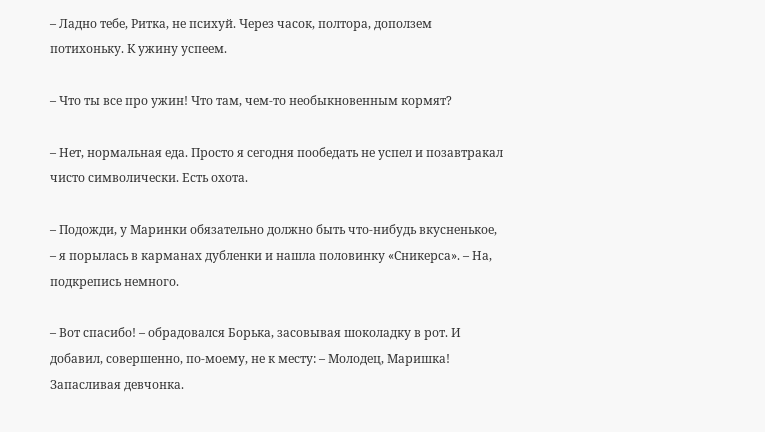– Ладно тебе, Ритка, не психуй. Через часок, полтора, доползем потихоньку. К ужину успеем.

– Что ты все про ужин! Что там, чем-то необыкновенным кормят?

– Нет, нормальная еда. Просто я сегодня пообедать не успел и позавтракал чисто символически. Есть охота.

– Подожди, у Маринки обязательно должно быть что-нибудь вкусненькое, – я порылась в карманах дубленки и нашла половинку «Сникерса». – На, подкрепись немного.

– Вот спасибо! – обрадовался Борька, засовывая шоколадку в рот. И добавил, совершенно, по-моему, не к месту: – Молодец, Маришка! Запасливая девчонка.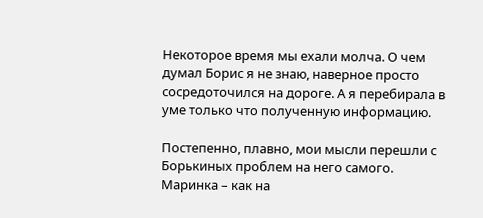Некоторое время мы ехали молча. О чем думал Борис я не знаю, наверное просто сосредоточился на дороге. А я перебирала в уме только что полученную информацию.

Постепенно, плавно, мои мысли перешли с Борькиных проблем на него самого. Маринка – как на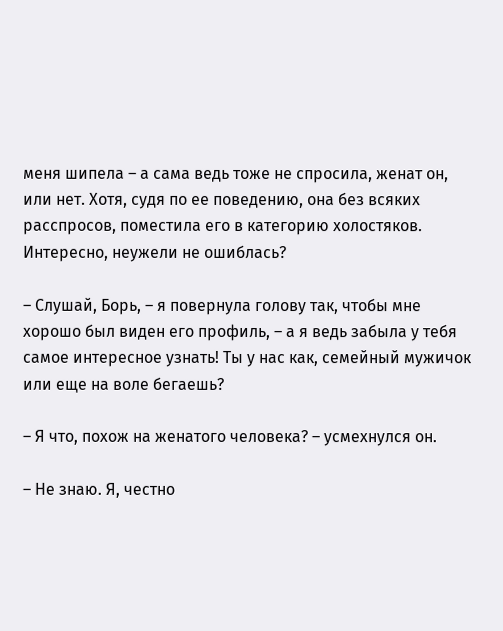меня шипела – а сама ведь тоже не спросила, женат он, или нет. Хотя, судя по ее поведению, она без всяких расспросов, поместила его в категорию холостяков. Интересно, неужели не ошиблась?

– Слушай, Борь, – я повернула голову так, чтобы мне хорошо был виден его профиль, – а я ведь забыла у тебя самое интересное узнать! Ты у нас как, семейный мужичок или еще на воле бегаешь?

– Я что, похож на женатого человека? – усмехнулся он.

– Не знаю. Я, честно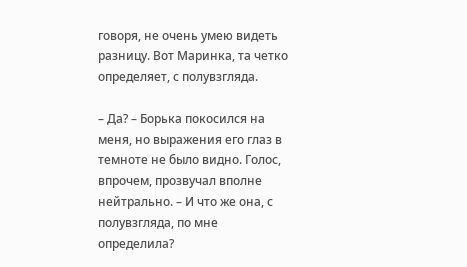говоря, не очень умею видеть разницу. Вот Маринка, та четко определяет, с полувзгляда.

– Да? – Борька покосился на меня, но выражения его глаз в темноте не было видно. Голос, впрочем, прозвучал вполне нейтрально. – И что же она, с полувзгляда, по мне определила?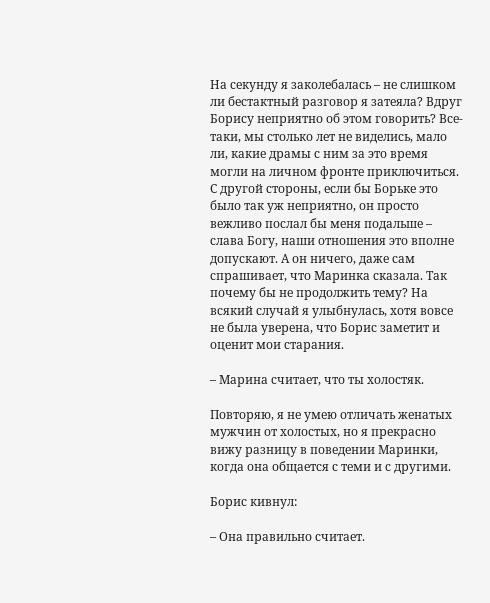На секунду я заколебалась – не слишком ли бестактный разговор я затеяла? Вдруг Борису неприятно об этом говорить? Все-таки, мы столько лет не виделись, мало ли, какие драмы с ним за это время могли на личном фронте приключиться. С другой стороны, если бы Борьке это было так уж неприятно, он просто вежливо послал бы меня подальше – слава Богу, наши отношения это вполне допускают. А он ничего, даже сам спрашивает, что Маринка сказала. Так почему бы не продолжить тему? На всякий случай я улыбнулась, хотя вовсе не была уверена, что Борис заметит и оценит мои старания.

– Марина считает, что ты холостяк.

Повторяю, я не умею отличать женатых мужчин от холостых, но я прекрасно вижу разницу в поведении Маринки, когда она общается с теми и с другими.

Борис кивнул:

– Она правильно считает.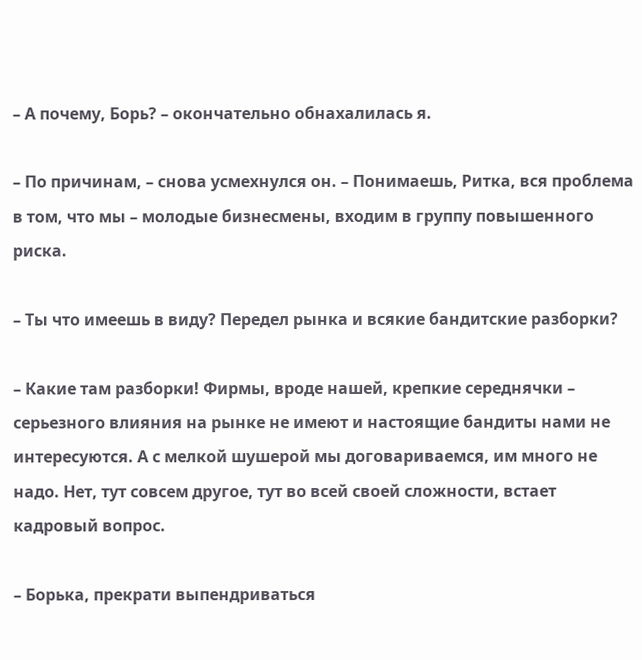– А почему, Борь? – окончательно обнахалилась я.

– По причинам, – снова усмехнулся он. – Понимаешь, Ритка, вся проблема в том, что мы – молодые бизнесмены, входим в группу повышенного риска.

– Ты что имеешь в виду? Передел рынка и всякие бандитские разборки?

– Какие там разборки! Фирмы, вроде нашей, крепкие середнячки – серьезного влияния на рынке не имеют и настоящие бандиты нами не интересуются. А с мелкой шушерой мы договариваемся, им много не надо. Нет, тут совсем другое, тут во всей своей сложности, встает кадровый вопрос.

– Борька, прекрати выпендриваться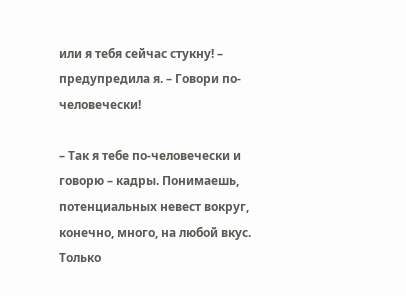или я тебя сейчас стукну! – предупредила я. – Говори по-человечески!

– Так я тебе по-человечески и говорю – кадры. Понимаешь, потенциальных невест вокруг, конечно, много, на любой вкус. Только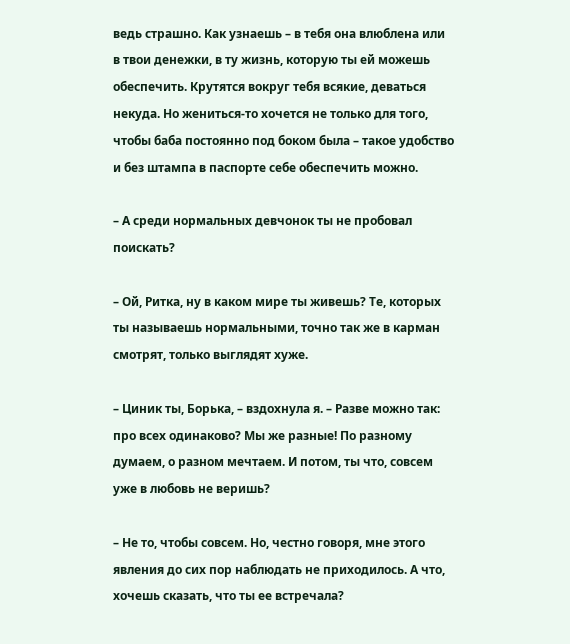ведь страшно. Как узнаешь – в тебя она влюблена или в твои денежки, в ту жизнь, которую ты ей можешь обеспечить. Крутятся вокруг тебя всякие, деваться некуда. Но жениться-то хочется не только для того, чтобы баба постоянно под боком была – такое удобство и без штампа в паспорте себе обеспечить можно.

– А среди нормальных девчонок ты не пробовал поискать?

– Ой, Ритка, ну в каком мире ты живешь? Те, которых ты называешь нормальными, точно так же в карман смотрят, только выглядят хуже.

– Циник ты, Борька, – вздохнула я. – Разве можно так: про всех одинаково? Мы же разные! По разному думаем, о разном мечтаем. И потом, ты что, совсем уже в любовь не веришь?

– Не то, чтобы совсем. Но, честно говоря, мне этого явления до сих пор наблюдать не приходилось. А что, хочешь сказать, что ты ее встречала?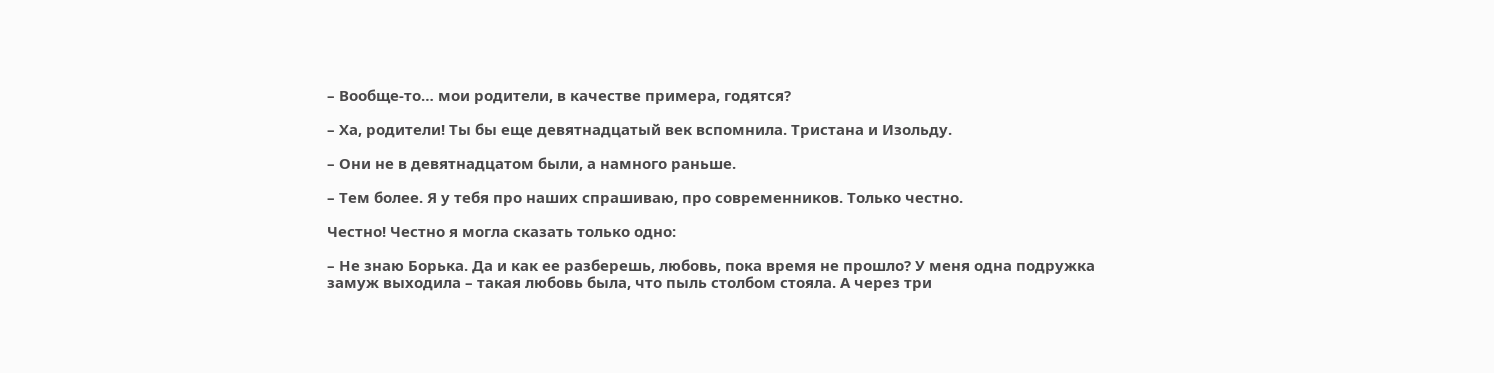– Вообще-то… мои родители, в качестве примера, годятся?

– Ха, родители! Ты бы еще девятнадцатый век вспомнила. Тристана и Изольду.

– Они не в девятнадцатом были, а намного раньше.

– Тем более. Я у тебя про наших спрашиваю, про современников. Только честно.

Честно! Честно я могла сказать только одно:

– Не знаю Борька. Да и как ее разберешь, любовь, пока время не прошло? У меня одна подружка замуж выходила – такая любовь была, что пыль столбом стояла. А через три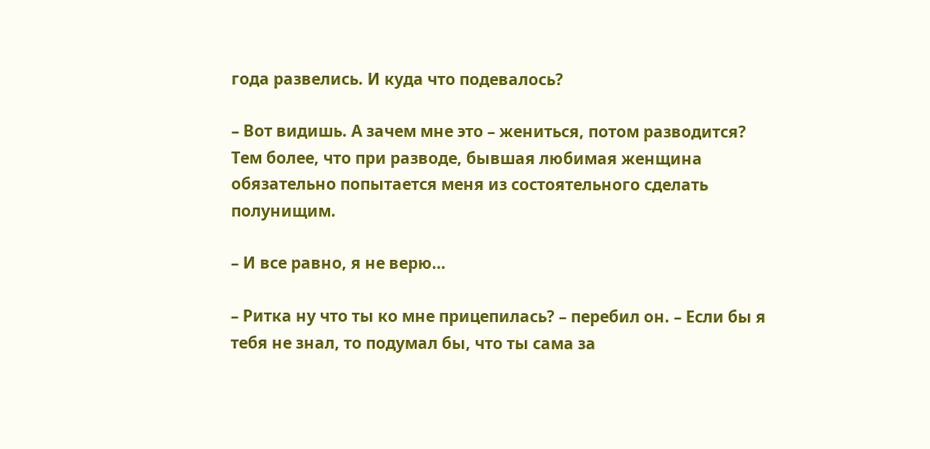года развелись. И куда что подевалось?

– Вот видишь. А зачем мне это – жениться, потом разводится? Тем более, что при разводе, бывшая любимая женщина обязательно попытается меня из состоятельного сделать полунищим.

– И все равно, я не верю…

– Ритка ну что ты ко мне прицепилась? – перебил он. – Если бы я тебя не знал, то подумал бы, что ты сама за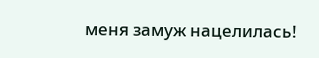меня замуж нацелилась!